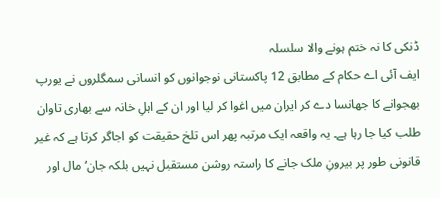ڈنکی کا نہ ختم ہونے والا سلسلہ
ایف آئی اے حکام کے مطابق 12 پاکستانی نوجوانوں کو انسانی سمگلروں نے یورپ بھجوانے کا جھانسا دے کر ایران میں اغوا کر لیا اور ان کے اہلِ خانہ سے بھاری تاوان طلب کیا جا رہا ہے۔ یہ واقعہ ایک مرتبہ پھر اس تلخ حقیقت کو اجاگر کرتا ہے کہ غیر قانونی طور پر بیرونِ ملک جانے کا راستہ روشن مستقبل نہیں بلکہ جان‘ مال اور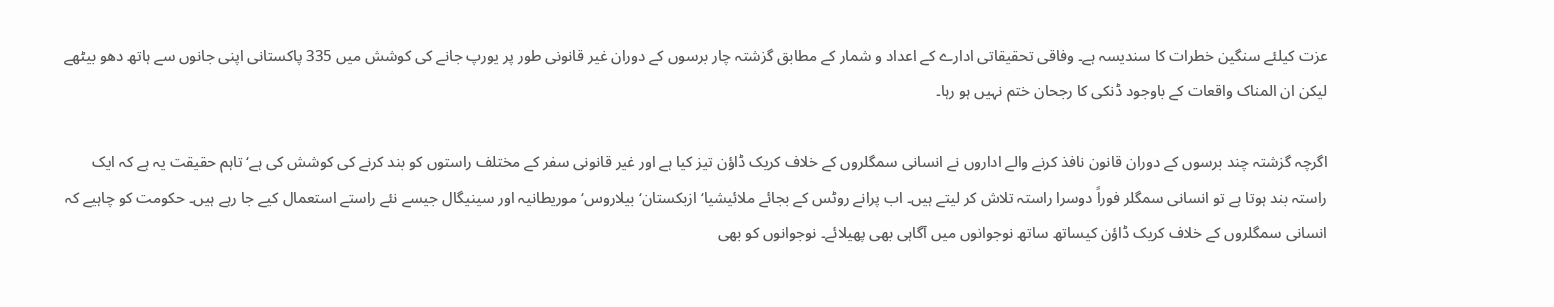عزت کیلئے سنگین خطرات کا سندیسہ ہے۔ وفاقی تحقیقاتی ادارے کے اعداد و شمار کے مطابق گزشتہ چار برسوں کے دوران غیر قانونی طور پر یورپ جانے کی کوشش میں 335 پاکستانی اپنی جانوں سے ہاتھ دھو بیٹھے لیکن ان المناک واقعات کے باوجود ڈنکی کا رجحان ختم نہیں ہو رہا۔

اگرچہ گزشتہ چند برسوں کے دوران قانون نافذ کرنے والے اداروں نے انسانی سمگلروں کے خلاف کریک ڈاؤن تیز کیا ہے اور غیر قانونی سفر کے مختلف راستوں کو بند کرنے کی کوشش کی ہے‘ تاہم حقیقت یہ ہے کہ ایک راستہ بند ہوتا ہے تو انسانی سمگلر فوراً دوسرا راستہ تلاش کر لیتے ہیں۔ اب پرانے روٹس کے بجائے ملائیشیا‘ ازبکستان‘ بیلاروس‘ موریطانیہ اور سینیگال جیسے نئے راستے استعمال کیے جا رہے ہیں۔ حکومت کو چاہیے کہ انسانی سمگلروں کے خلاف کریک ڈاؤن کیساتھ ساتھ نوجوانوں میں آگاہی بھی پھیلائے۔ نوجوانوں کو بھی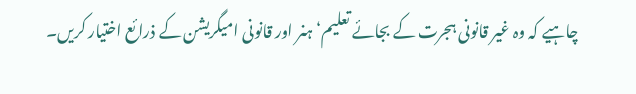چاہیے کہ وہ غیر قانونی ہجرت کے بجائے تعلیم‘ ہنر اور قانونی امیگریشن کے ذرائع اختیار کریں۔